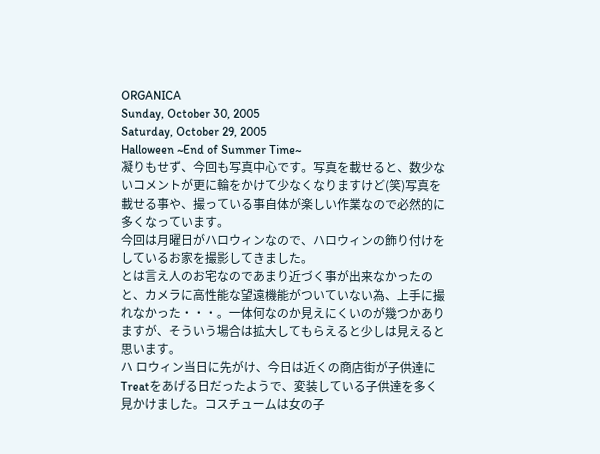ORGANICA
Sunday, October 30, 2005
Saturday, October 29, 2005
Halloween ~End of Summer Time~
凝りもせず、今回も写真中心です。写真を載せると、数少ないコメントが更に輪をかけて少なくなりますけど(笑)写真を載せる事や、撮っている事自体が楽しい作業なので必然的に多くなっています。
今回は月曜日がハロウィンなので、ハロウィンの飾り付けをしているお家を撮影してきました。
とは言え人のお宅なのであまり近づく事が出来なかったのと、カメラに高性能な望遠機能がついていない為、上手に撮れなかった・・・。一体何なのか見えにくいのが幾つかありますが、そういう場合は拡大してもらえると少しは見えると思います。
ハ ロウィン当日に先がけ、今日は近くの商店街が子供達にTreatをあげる日だったようで、変装している子供達を多く見かけました。コスチュームは女の子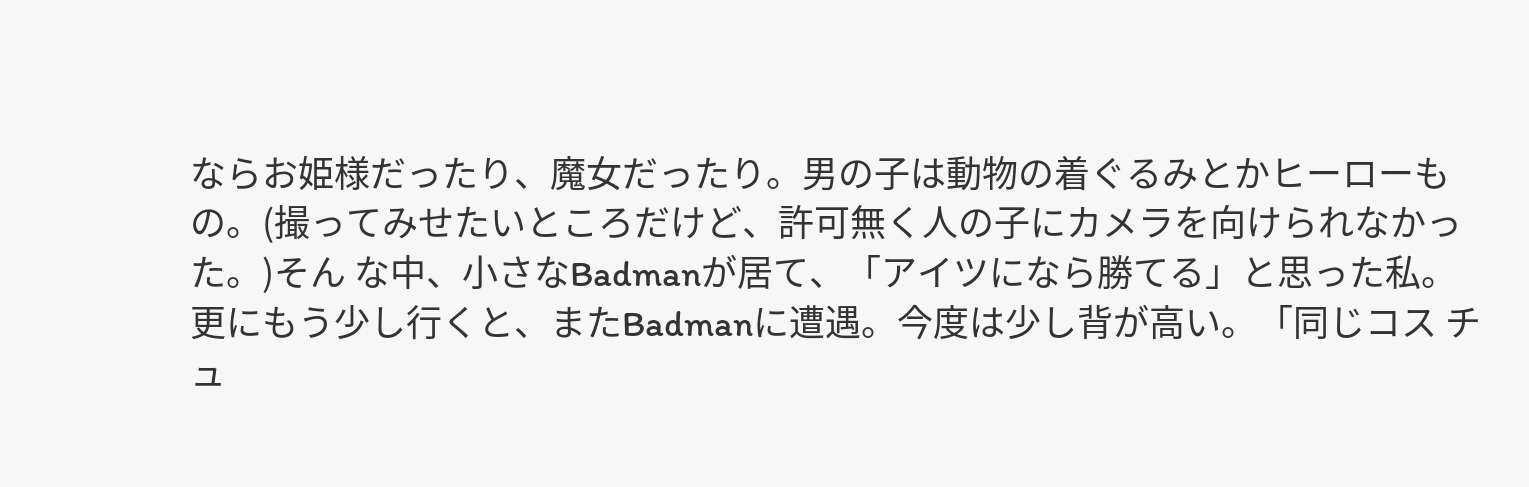ならお姫様だったり、魔女だったり。男の子は動物の着ぐるみとかヒーローもの。(撮ってみせたいところだけど、許可無く人の子にカメラを向けられなかった。)そん な中、小さなBadmanが居て、「アイツになら勝てる」と思った私。更にもう少し行くと、またBadmanに遭遇。今度は少し背が高い。「同じコス チュ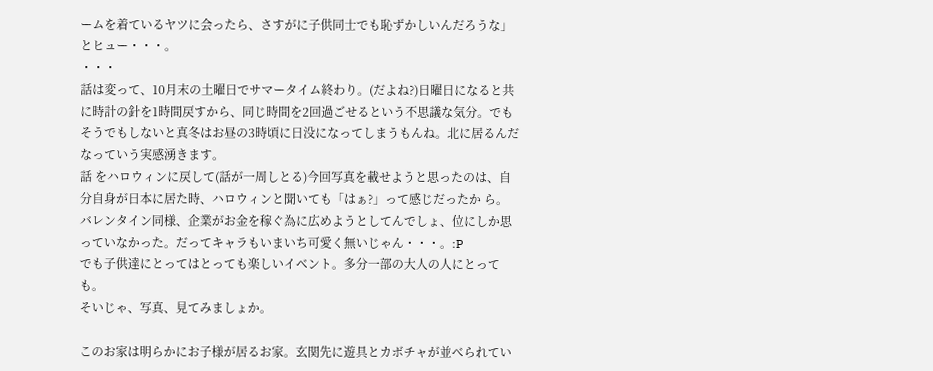ームを着ているヤツに会ったら、さすがに子供同士でも恥ずかしいんだろうな」とヒュー・・・。
・・・
話は変って、10月末の土曜日でサマータイム終わり。(だよね?)日曜日になると共に時計の針を1時間戻すから、同じ時間を2回過ごせるという不思議な気分。でもそうでもしないと真冬はお昼の3時頃に日没になってしまうもんね。北に居るんだなっていう実感湧きます。
話 をハロウィンに戻して(話が一周しとる)今回写真を載せようと思ったのは、自分自身が日本に居た時、ハロウィンと聞いても「はぁ?」って感じだったか ら。バレンタイン同様、企業がお金を稼ぐ為に広めようとしてんでしょ、位にしか思っていなかった。だってキャラもいまいち可愛く無いじゃん・・・。:P
でも子供達にとってはとっても楽しいイベント。多分一部の大人の人にとっても。
そいじゃ、写真、見てみましょか。

このお家は明らかにお子様が居るお家。玄関先に遊具とカボチャが並べられてい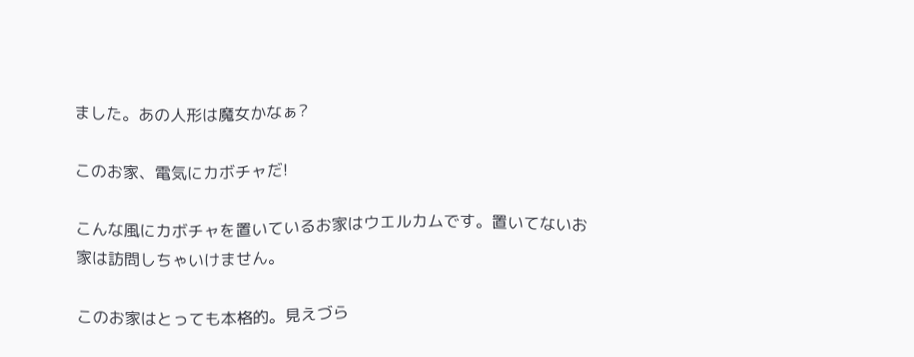ました。あの人形は魔女かなぁ?

このお家、電気にカボチャだ!

こんな風にカボチャを置いているお家はウエルカムです。置いてないお家は訪問しちゃいけません。

このお家はとっても本格的。見えづら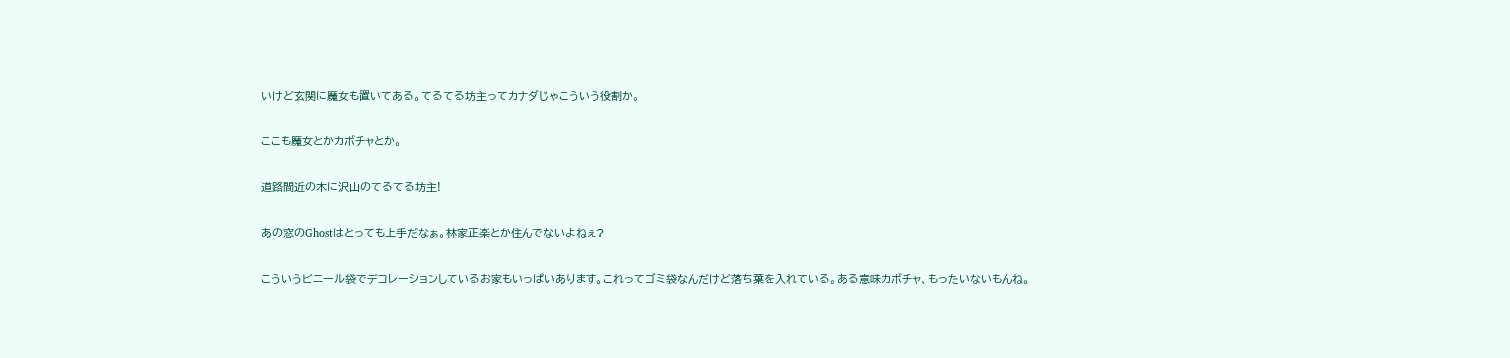いけど玄関に魔女も置いてある。てるてる坊主ってカナダじゃこういう役割か。

ここも魔女とかカボチャとか。

道路間近の木に沢山のてるてる坊主!

あの窓のGhostはとっても上手だなぁ。林家正楽とか住んでないよねぇ?

こういうビニール袋でデコレーションしているお家もいっぱいあります。これってゴミ袋なんだけど落ち葉を入れている。ある意味カボチャ、もったいないもんね。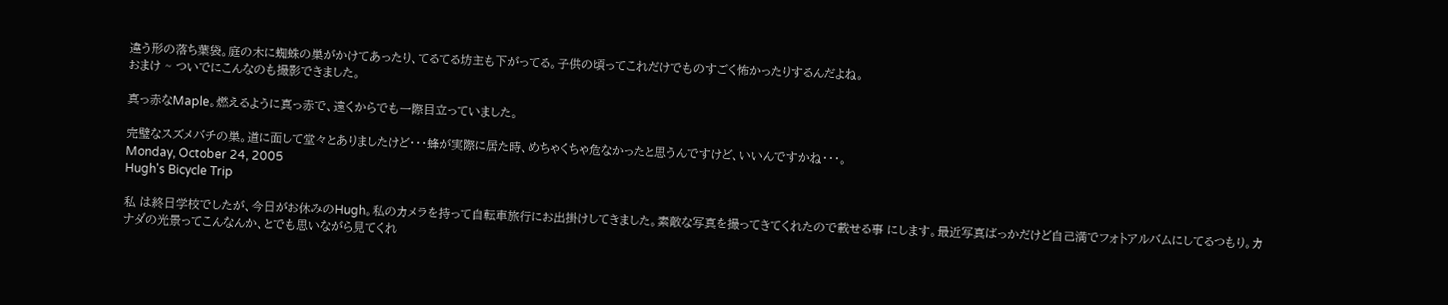違う形の落ち葉袋。庭の木に蜘蛛の巣がかけてあったり、てるてる坊主も下がってる。子供の頃ってこれだけでものすごく怖かったりするんだよね。
おまけ ~ ついでにこんなのも撮影できました。

真っ赤なMaple。燃えるように真っ赤で、遠くからでも一際目立っていました。

完璧なスズメバチの巣。道に面して堂々とありましたけど・・・蜂が実際に居た時、めちゃくちゃ危なかったと思うんですけど、いいんですかね・・・。
Monday, October 24, 2005
Hugh's Bicycle Trip

私 は終日学校でしたが、今日がお休みのHugh。私のカメラを持って自転車旅行にお出掛けしてきました。素敵な写真を撮ってきてくれたので載せる事 にします。最近写真ばっかだけど自己満でフォトアルバムにしてるつもり。カナダの光景ってこんなんか、とでも思いながら見てくれ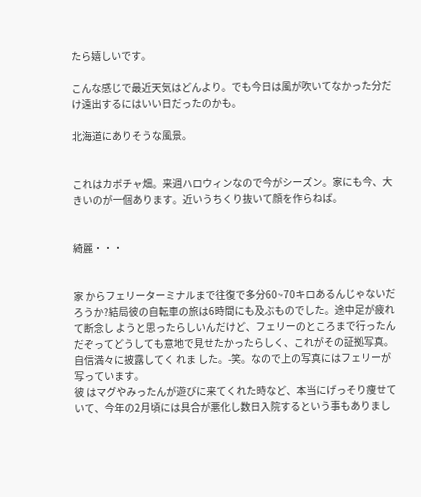たら嬉しいです。

こんな感じで最近天気はどんより。でも今日は風が吹いてなかった分だけ遠出するにはいい日だったのかも。

北海道にありそうな風景。


これはカボチャ畑。来週ハロウィンなので今がシーズン。家にも今、大きいのが一個あります。近いうちくり抜いて顔を作らねば。


綺麗・・・


家 からフェリーターミナルまで往復で多分60~70キロあるんじゃないだろうか?結局彼の自転車の旅は6時間にも及ぶものでした。途中足が疲れて断念し ようと思ったらしいんだけど、フェリーのところまで行ったんだぞってどうしても意地で見せたかったらしく、これがその証拠写真。自信満々に披露してく れま した。-笑。なので上の写真にはフェリーが写っています。
彼 はマグやみったんが遊びに来てくれた時など、本当にげっそり痩せていて、今年の2月頃には具合が悪化し数日入院するという事もありまし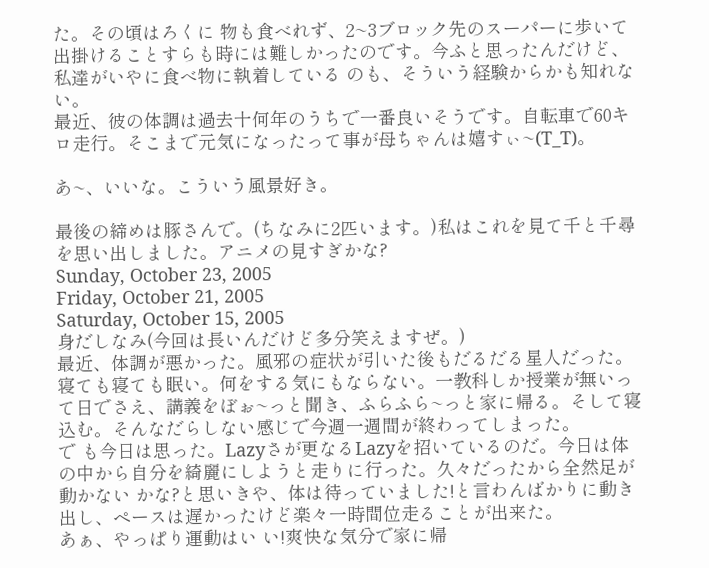た。その頃はろくに 物も食べれず、2~3ブロック先のスーパーに歩いて出掛けることすらも時には難しかったのです。今ふと思ったんだけど、私達がいやに食べ物に執着している のも、そういう経験からかも知れない。
最近、彼の体調は過去十何年のうちで一番良いそうです。自転車で60キロ走行。そこまで元気になったって事が母ちゃんは嬉すぃ~(T_T)。

あ~、いいな。こういう風景好き。

最後の締めは豚さんで。(ちなみに2匹います。)私はこれを見て千と千尋を思い出しました。アニメの見すぎかな?
Sunday, October 23, 2005
Friday, October 21, 2005
Saturday, October 15, 2005
身だしなみ(今回は長いんだけど多分笑えますぜ。)
最近、体調が悪かった。風邪の症状が引いた後もだるだる星人だった。寝ても寝ても眠い。何をする気にもならない。一教科しか授業が無いって日でさえ、講義をぼぉ~っと聞き、ふらふら~っと家に帰る。そして寝込む。そんなだらしない感じで今週一週間が終わってしまった。
で も今日は思った。Lazyさが更なるLazyを招いているのだ。今日は体の中から自分を綺麗にしようと走りに行った。久々だったから全然足が動かない かな?と思いきや、体は待っていました!と言わんばかりに動き出し、ペースは遅かったけど楽々一時間位走ることが出来た。
あぁ、やっぱり運動はい い!爽快な気分で家に帰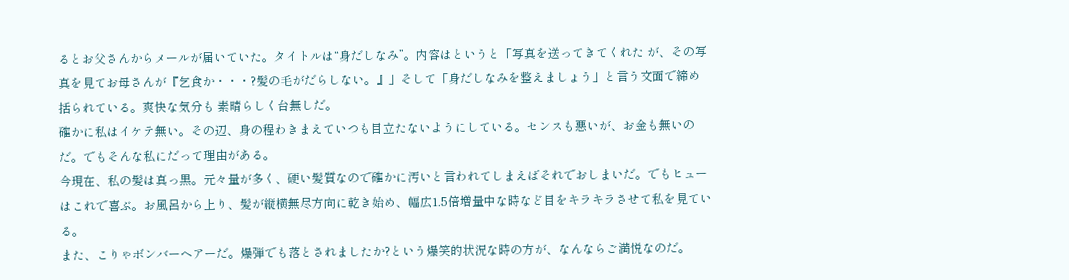るとお父さんからメールが届いていた。タイトルは“身だしなみ”。内容はというと「写真を送ってきてくれた が、その写真を見てお母さんが『乞食か・・・?髪の毛がだらしない。』」そして「身だしなみを整えましょう」と言う文面で締め括られている。爽快な気分も 素晴らしく台無しだ。
確かに私はイケテ無い。その辺、身の程わきまえていつも目立たないようにしている。センスも悪いが、お金も無いのだ。でもそんな私にだって理由がある。
今現在、私の髪は真っ黒。元々量が多く、硬い髪質なので確かに汚いと言われてしまえばそれでおしまいだ。でもヒューはこれで喜ぶ。お風呂から上り、髪が縦横無尽方向に乾き始め、幅広1.5倍増量中な時など目をキラキラさせて私を見ている。
また、こりゃボンバーヘアーだ。爆弾でも落とされましたか?という爆笑的状況な時の方が、なんならご満悦なのだ。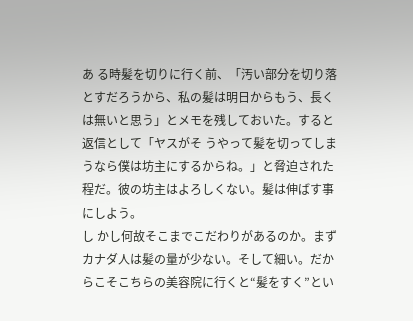あ る時髪を切りに行く前、「汚い部分を切り落とすだろうから、私の髪は明日からもう、長くは無いと思う」とメモを残しておいた。すると返信として「ヤスがそ うやって髪を切ってしまうなら僕は坊主にするからね。」と脅迫された程だ。彼の坊主はよろしくない。髪は伸ばす事にしよう。
し かし何故そこまでこだわりがあるのか。まずカナダ人は髪の量が少ない。そして細い。だからこそこちらの美容院に行くと“髪をすく”とい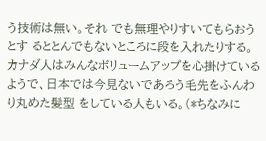う技術は無い。それ でも無理やりすいてもらおうとす るととんでもないところに段を入れたりする。カナダ人はみんなボリュームアップを心掛けているようで、日本では今見ないであろう毛先をふんわり丸めた髪型 をしている人もいる。(*ちなみに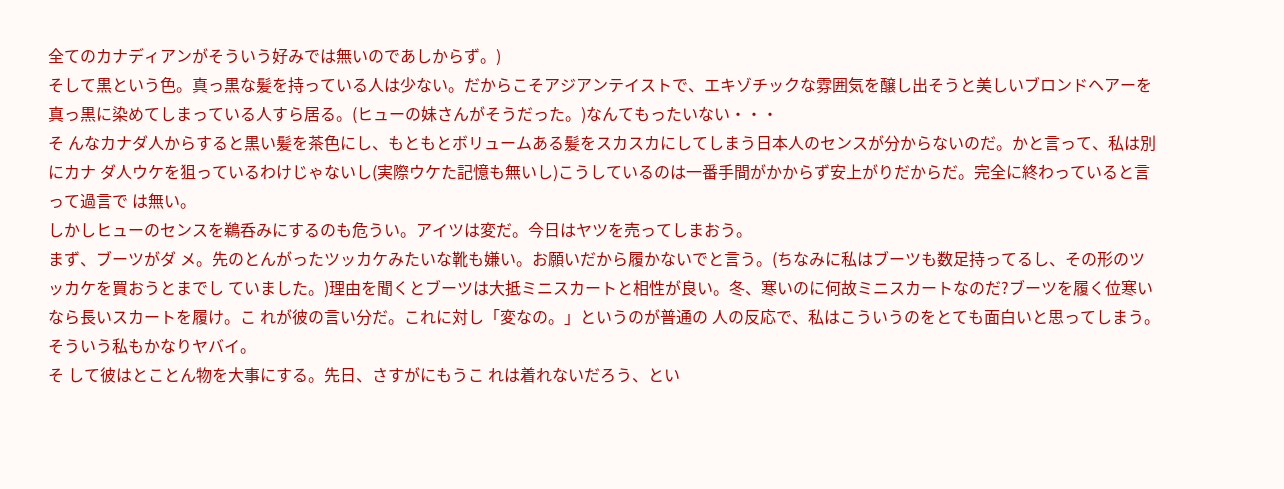全てのカナディアンがそういう好みでは無いのであしからず。)
そして黒という色。真っ黒な髪を持っている人は少ない。だからこそアジアンテイストで、エキゾチックな雰囲気を醸し出そうと美しいブロンドヘアーを真っ黒に染めてしまっている人すら居る。(ヒューの妹さんがそうだった。)なんてもったいない・・・
そ んなカナダ人からすると黒い髪を茶色にし、もともとボリュームある髪をスカスカにしてしまう日本人のセンスが分からないのだ。かと言って、私は別にカナ ダ人ウケを狙っているわけじゃないし(実際ウケた記憶も無いし)こうしているのは一番手間がかからず安上がりだからだ。完全に終わっていると言って過言で は無い。
しかしヒューのセンスを鵜呑みにするのも危うい。アイツは変だ。今日はヤツを売ってしまおう。
まず、ブーツがダ メ。先のとんがったツッカケみたいな靴も嫌い。お願いだから履かないでと言う。(ちなみに私はブーツも数足持ってるし、その形のツッカケを買おうとまでし ていました。)理由を聞くとブーツは大抵ミニスカートと相性が良い。冬、寒いのに何故ミニスカートなのだ?ブーツを履く位寒いなら長いスカートを履け。こ れが彼の言い分だ。これに対し「変なの。」というのが普通の 人の反応で、私はこういうのをとても面白いと思ってしまう。そういう私もかなりヤバイ。
そ して彼はとことん物を大事にする。先日、さすがにもうこ れは着れないだろう、とい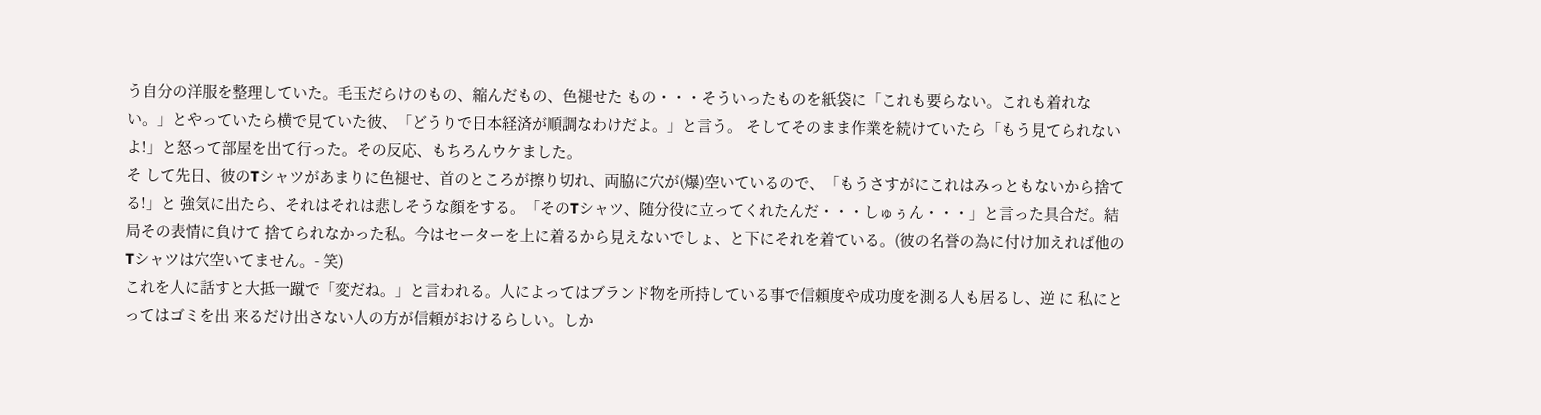う自分の洋服を整理していた。毛玉だらけのもの、縮んだもの、色褪せた もの・・・そういったものを紙袋に「これも要らない。これも着れない。」とやっていたら横で見ていた彼、「どうりで日本経済が順調なわけだよ。」と言う。 そしてそのまま作業を続けていたら「もう見てられないよ!」と怒って部屋を出て行った。その反応、もちろんウケました。
そ して先日、彼のTシャツがあまりに色褪せ、首のところが擦り切れ、両脇に穴が(爆)空いているので、「もうさすがにこれはみっともないから捨てる!」と 強気に出たら、それはそれは悲しそうな顔をする。「そのTシャツ、随分役に立ってくれたんだ・・・しゅぅん・・・」と言った具合だ。結局その表情に負けて 捨てられなかった私。今はセーターを上に着るから見えないでしょ、と下にそれを着ている。(彼の名誉の為に付け加えれば他のTシャツは穴空いてません。- 笑)
これを人に話すと大抵一蹴で「変だね。」と言われる。人によってはブランド物を所持している事で信頼度や成功度を測る人も居るし、逆 に 私にとってはゴミを出 来るだけ出さない人の方が信頼がおけるらしい。しか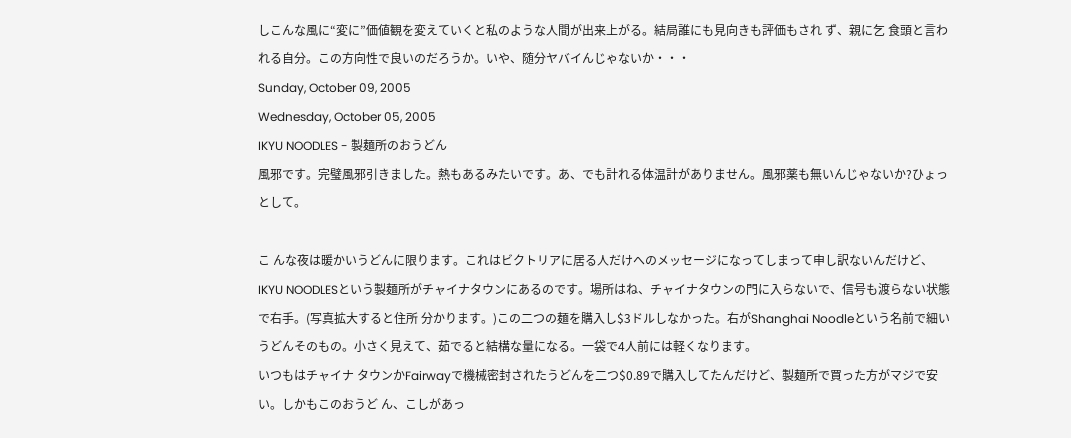しこんな風に“変に”価値観を変えていくと私のような人間が出来上がる。結局誰にも見向きも評価もされ ず、親に乞 食頭と言われる自分。この方向性で良いのだろうか。いや、随分ヤバイんじゃないか・・・
Sunday, October 09, 2005
Wednesday, October 05, 2005
IKYU NOODLES - 製麺所のおうどん
風邪です。完璧風邪引きました。熱もあるみたいです。あ、でも計れる体温計がありません。風邪薬も無いんじゃないか?ひょっとして。

こ んな夜は暖かいうどんに限ります。これはビクトリアに居る人だけへのメッセージになってしまって申し訳ないんだけど、IKYU NOODLESという製麺所がチャイナタウンにあるのです。場所はね、チャイナタウンの門に入らないで、信号も渡らない状態で右手。(写真拡大すると住所 分かります。)この二つの麺を購入し$3ドルしなかった。右がShanghai Noodleという名前で細いうどんそのもの。小さく見えて、茹でると結構な量になる。一袋で4人前には軽くなります。
いつもはチャイナ タウンかFairwayで機械密封されたうどんを二つ$0.89で購入してたんだけど、製麺所で買った方がマジで安い。しかもこのおうど ん、こしがあっ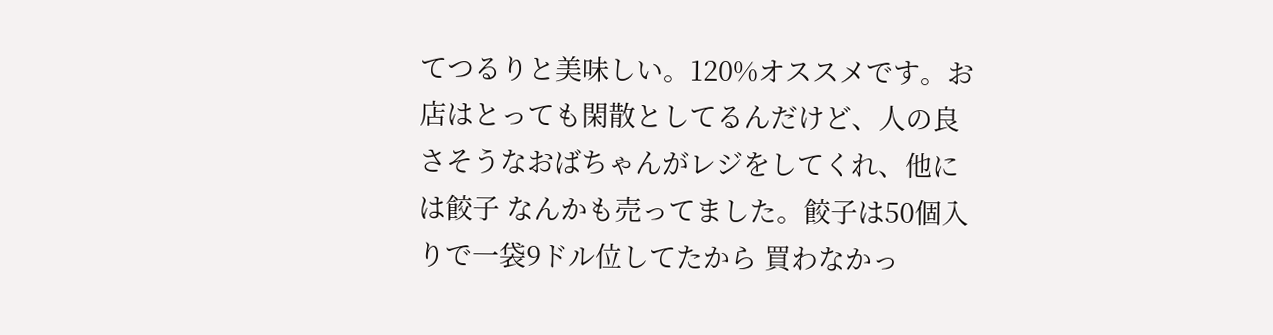てつるりと美味しい。120%オススメです。お店はとっても閑散としてるんだけど、人の良さそうなおばちゃんがレジをしてくれ、他には餃子 なんかも売ってました。餃子は50個入りで一袋9ドル位してたから 買わなかっ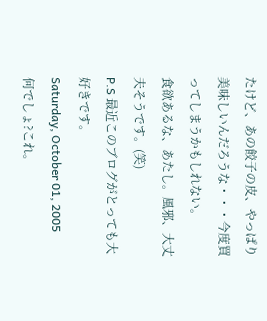たけど、あの餃子の皮、やっぱり美味しいんだろうな・・・今度買ってしまうかもしれない。
食欲あるな、あたし。風邪、大丈夫そうです。(笑)
P.S 最近このブログがとっても大好きです。
Saturday, October 01, 2005
何でしょ?これ。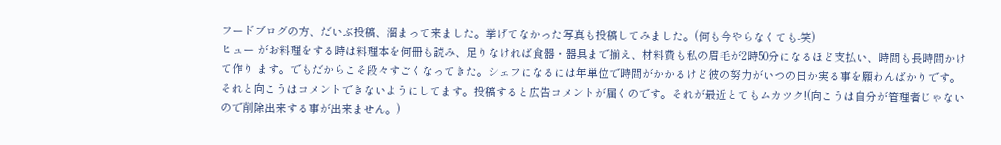フードブログの方、だいぶ投稿、溜まって来ました。挙げてなかった写真も投稿してみました。(何も今やらなくても-笑)
ヒュー がお料理をする時は料理本を何冊も読み、足りなければ食器・器具まで揃え、材料費も私の眉毛が2時50分になるほど支払い、時間も長時間かけて作り ます。でもだからこそ段々すごくなってきた。シェフになるには年単位で時間がかかるけど彼の努力がいつの日か実る事を願わんばかりです。
それと向こうはコメントできないようにしてます。投稿すると広告コメントが届くのです。それが最近とてもムカツク!(向こうは自分が管理者じゃないので削除出来する事が出来ません。)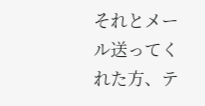それとメール送ってくれた方、テ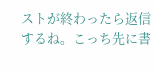ストが終わったら返信するね。こっち先に書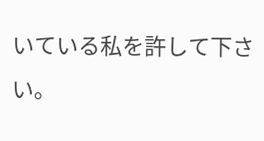いている私を許して下さい。